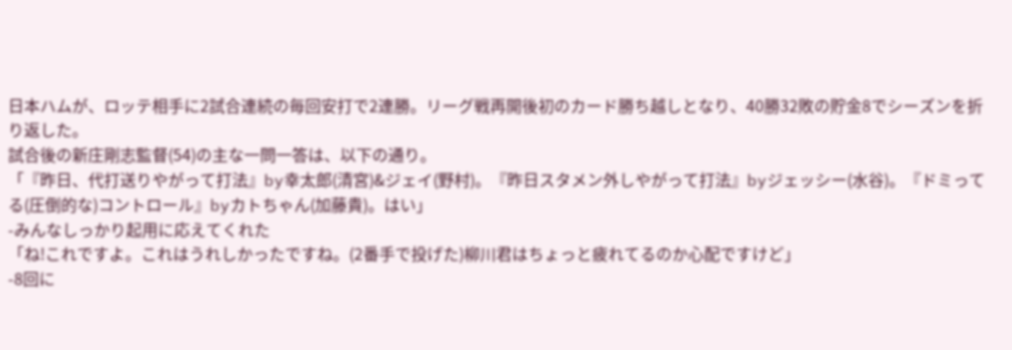日本ハムが、ロッテ相手に2試合連続の毎回安打で2連勝。リーグ戦再開後初のカード勝ち越しとなり、40勝32敗の貯金8でシーズンを折り返した。
試合後の新庄剛志監督(54)の主な一問一答は、以下の通り。
「『昨日、代打送りやがって打法』by幸太郎(清宮)&ジェイ(野村)。『昨日スタメン外しやがって打法』byジェッシー(水谷)。『ドミってる(圧倒的な)コントロール』byカトちゃん(加藤貴)。はい」
-みんなしっかり起用に応えてくれた
「ね!これですよ。これはうれしかったですね。(2番手で投げた)柳川君はちょっと疲れてるのか心配ですけど」
-8回に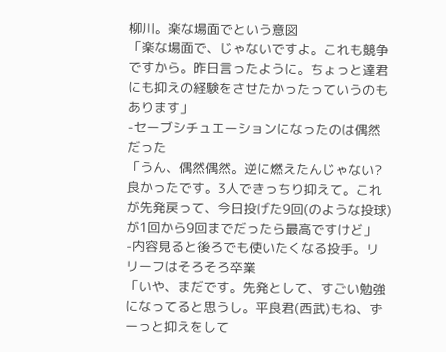柳川。楽な場面でという意図
「楽な場面で、じゃないですよ。これも競争ですから。昨日言ったように。ちょっと達君にも抑えの経験をさせたかったっていうのもあります」
-セーブシチュエーションになったのは偶然だった
「うん、偶然偶然。逆に燃えたんじゃない? 良かったです。3人できっちり抑えて。これが先発戻って、今日投げた9回(のような投球)が1回から9回までだったら最高ですけど」
-内容見ると後ろでも使いたくなる投手。リリーフはそろそろ卒業
「いや、まだです。先発として、すごい勉強になってると思うし。平良君(西武)もね、ずーっと抑えをして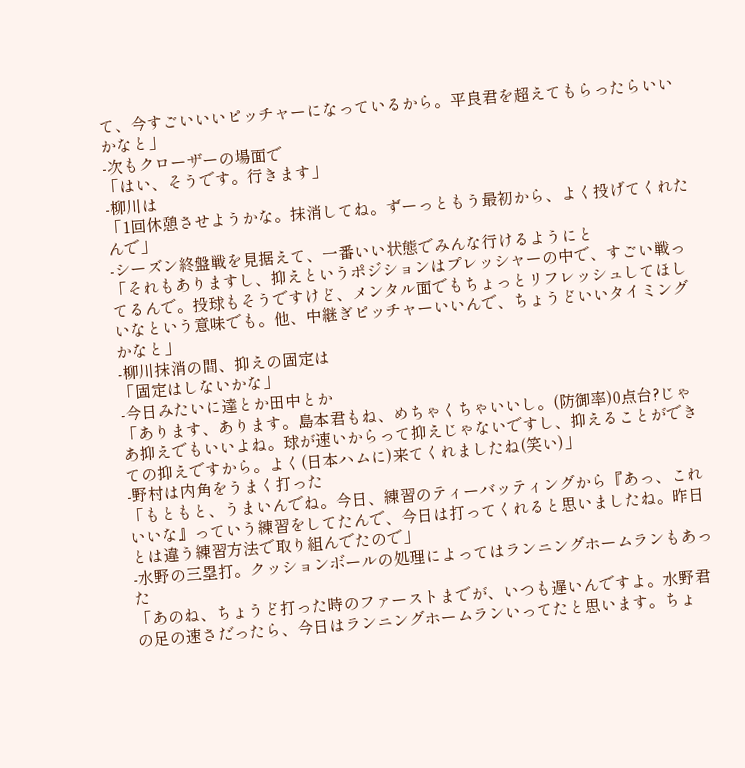て、今すごいいいピッチャーになっているから。平良君を超えてもらったらいいかなと」
-次もクローザーの場面で
「はい、そうです。行きます」
-柳川は
「1回休憩させようかな。抹消してね。ずーっともう最初から、よく投げてくれたんで」
-シーズン終盤戦を見据えて、一番いい状態でみんな行けるようにと
「それもありますし、抑えというポジションはプレッシャーの中で、すごい戦ってるんで。投球もそうですけど、メンタル面でもちょっとリフレッシュしてほしいなという意味でも。他、中継ぎピッチャーいいんで、ちょうどいいタイミングかなと」
-柳川抹消の間、抑えの固定は
「固定はしないかな」
-今日みたいに達とか田中とか
「あります、あります。島本君もね、めちゃくちゃいいし。(防御率)0点台?じゃあ抑えでもいいよね。球が速いからって抑えじゃないですし、抑えることができての抑えですから。よく(日本ハムに)来てくれましたね(笑い)」
-野村は内角をうまく打った
「もともと、うまいんでね。今日、練習のティーバッティングから『あっ、これいいな』っていう練習をしてたんで、今日は打ってくれると思いましたね。昨日とは違う練習方法で取り組んでたので」
-水野の三塁打。クッションボールの処理によってはランニングホームランもあった
「あのね、ちょうど打った時のファーストまでが、いつも遅いんですよ。水野君の足の速さだったら、今日はランニングホームランいってたと思います。ちょ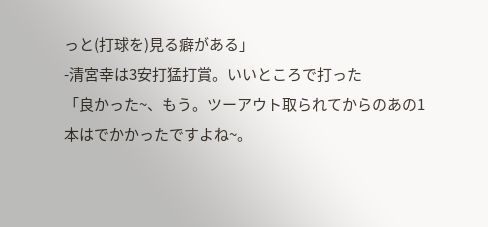っと(打球を)見る癖がある」
-清宮幸は3安打猛打賞。いいところで打った
「良かった~、もう。ツーアウト取られてからのあの1本はでかかったですよね~。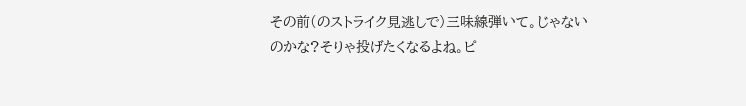その前(のストライク見逃しで)三味線弾いて。じゃないのかな?そりゃ投げたくなるよね。ピ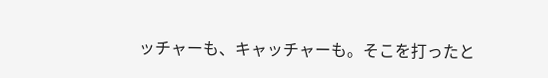ッチャーも、キャッチャーも。そこを打ったと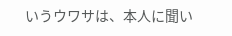いうウワサは、本人に聞い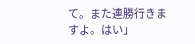て。また連勝行きますよ。はい」